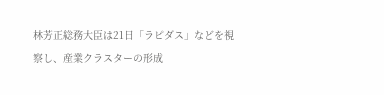林芳正総務大臣は21日「ラピダス」などを視察し、産業クラスターの形成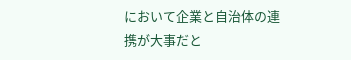において企業と自治体の連携が大事だと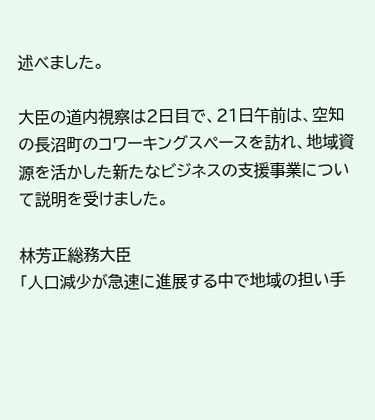述べました。

大臣の道内視察は2日目で、21日午前は、空知の長沼町のコワーキングスペースを訪れ、地域資源を活かした新たなビジネスの支援事業について説明を受けました。

林芳正総務大臣
「人口減少が急速に進展する中で地域の担い手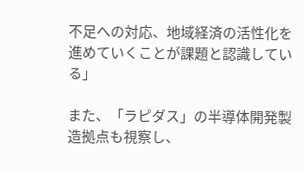不足への対応、地域経済の活性化を進めていくことが課題と認識している」

また、「ラピダス」の半導体開発製造拠点も視察し、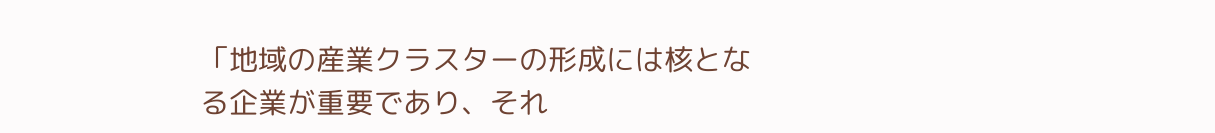「地域の産業クラスターの形成には核となる企業が重要であり、それ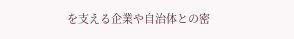を支える企業や自治体との密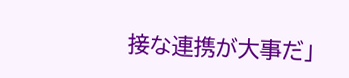接な連携が大事だ」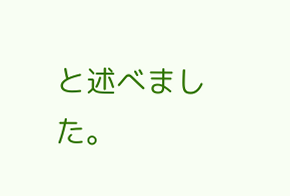と述べました。